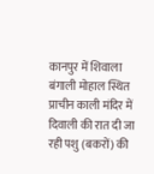कानपुर में शिवाला बंगाली मोहाल स्थित प्राचीन काली मंदिर में दिवाली की रात दी जा रही पशु (बकरों) की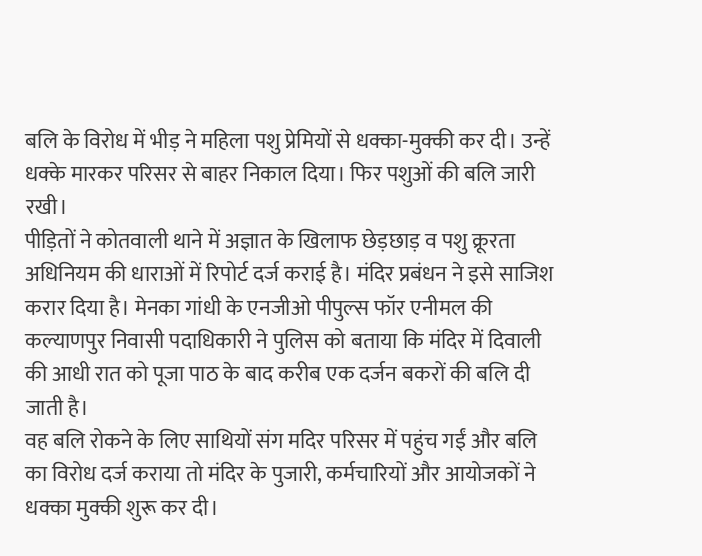बलि के विरोध में भीड़ ने महिला पशु प्रेमियों से धक्का-मुक्की कर दी। उन्हें धक्के मारकर परिसर से बाहर निकाल दिया। फिर पशुओं की बलि जारी रखी।
पीड़ितों ने कोतवाली थाने में अज्ञात के खिलाफ छेड़छाड़ व पशु क्रूरता अधिनियम की धाराओं में रिपोर्ट दर्ज कराई है। मंदिर प्रबंधन ने इसे साजिश करार दिया है। मेनका गांधी के एनजीओ पीपुल्स फॉर एनीमल की कल्याणपुर निवासी पदाधिकारी ने पुलिस को बताया कि मंदिर में दिवाली की आधी रात को पूजा पाठ के बाद करीब एक दर्जन बकरों की बलि दी जाती है।
वह बलि रोकने के लिए साथियों संग मदिर परिसर में पहुंच गईं और बलि का विरोध दर्ज कराया तो मंदिर के पुजारी, कर्मचारियों और आयोजकों ने धक्का मुक्की शुरू कर दी।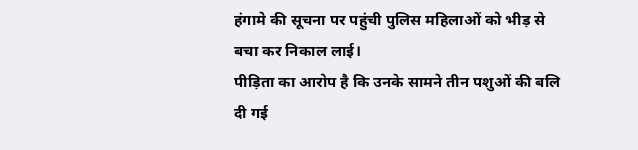हंगामे की सूचना पर पहुंची पुलिस महिलाओं को भीड़ से बचा कर निकाल लाई।
पीड़िता का आरोप है कि उनके सामने तीन पशुओं की बलि दी गई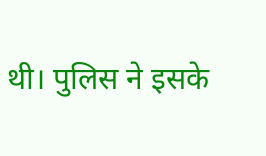थी। पुलिस ने इसके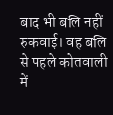बाद भी बलि नहीं रुकवाई। वह बलि से पहले कोतवाली में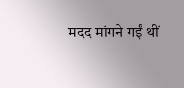मदद मांगने गईं थीं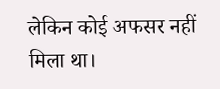लेकिन कोई अफसर नहीं मिला था।